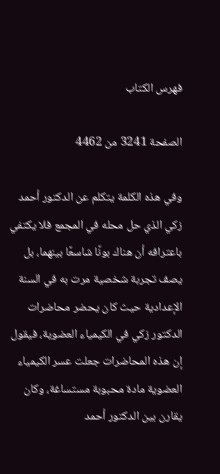فهرس الكتاب

الصفحة 3241 من 4462

وفي هذه الكلمة يتكلم عن الدكتور أحمد زكي الذي حل محله في المجمع فلا يكتفي باعترافه أن هناك بونًا شاسعًا بينهما، بل يصف تجربة شخصية مرت به في السنة الإعدادية حيث كان يحضر محاضرات الدكتور زكي في الكيمياء العضوية، فيقول إن هذه المحاضرات جعلت عسر الكيمياء العضوية مادة محبوبة مستساغة، وكان يقارن بين الدكتور أحمد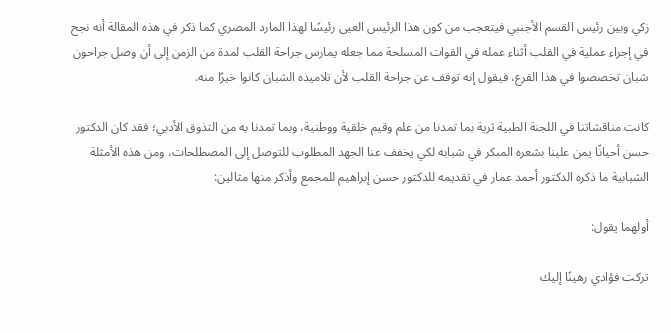زكي وبين رئيس القسم الأجنبي فيتعجب من كون هذا الرئيس العيى رئيسًا لهذا المارد المصري كما ذكر في هذه المقالة أنه نجح في إجراء عملية في القلب أثناء عمله في القوات المسلحة مما جعله يمارس جراحة القلب لمدة من الزمن إلى أن وصل جراحون شبان تخصصوا في هذا الفرع، فيقول إنه توقف عن جراحة القلب لأن تلاميذه الشبان كانوا خيرًا منه.

كانت مناقشاتنا في اللجنة الطبية ثرية بما تمدنا من علم وقيم خلقية ووطنية، وبما تمدنا به من التذوق الأدبي؛ فقد كان الدكتور حسن أحيانًا يمن علينا بشعره المبكر في شبابه لكي يخفف عنا الجهد المطلوب للتوصل إلى المصطلحات، ومن هذه الأمثلة الشبابية ما ذكره الدكتور أحمد عمار في تقديمه للدكتور حسن إبراهيم للمجمع وأذكر منها مثالين:

أولهما يقول:

تركت فؤادي رهينًا إليك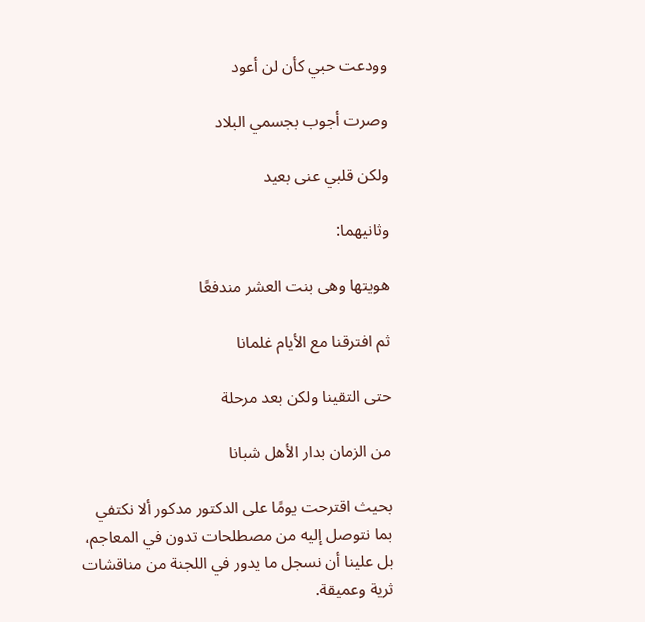وودعت حبي كأن لن أعود

وصرت أجوب بجسمي البلاد

ولكن قلبي عنى بعيد

وثانيهما:

هويتها وهى بنت العشر مندفعًا

ثم افترقنا مع الأيام غلمانا

حتى التقينا ولكن بعد مرحلة

من الزمان بدار الأهل شبانا

بحيث اقترحت يومًا على الدكتور مدكور ألا نكتفي بما نتوصل إليه من مصطلحات تدون في المعاجم، بل علينا أن نسجل ما يدور في اللجنة من مناقشات ثرية وعميقة.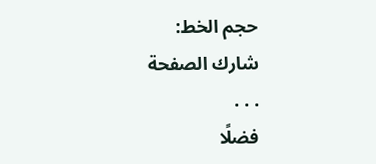حجم الخط:
شارك الصفحة
. . .
فضلًا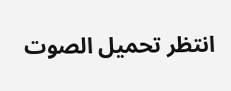انتظر تحميل الصوت